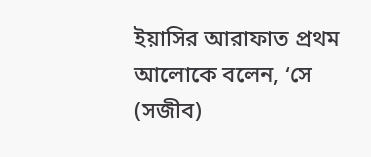ইয়াসির আরাফাত প্রথম আলোকে বলেন, ‘সে (সজীব)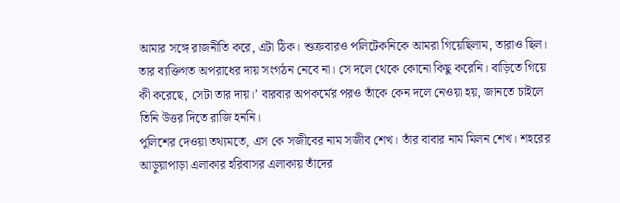আমার সঙ্গে রাজনীতি করে, এটা ঠিক। শুক্রবারও পলিটেকনিকে আমরা গিয়েছিলাম, তারাও ছিল। তার ব্যক্তিগত অপরাধের দায় সংগঠন নেবে না। সে দলে থেকে কোনো কিছু করেনি। বাড়িতে গিয়ে কী করেছে, সেটা তার দায়।’ বারবার অপকর্মের পরও তাঁকে কেন দলে নেওয়া হয়, জানতে চাইলে তিনি উত্তর দিতে রাজি হননি।
পুলিশের দেওয়া তথ্যমতে, এস কে সজীবের নাম সজীব শেখ। তাঁর বাবার নাম মিলন শেখ। শহরের আড়ুয়াপাড়া এলাকার হরিবাসর এলাকায় তাঁদের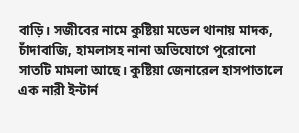বাড়ি। সজীবের নামে কুষ্টিয়া মডেল থানায় মাদক, চাঁদাবাজি, হামলাসহ নানা অভিযোগে পুরোনো সাতটি মামলা আছে। কুষ্টিয়া জেনারেল হাসপাতালে এক নারী ইন্টার্ন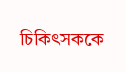চিকিৎসককে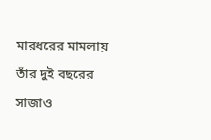মারধরের মামলায় তাঁর দুই বছরের সাজাও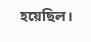হয়েছিল।